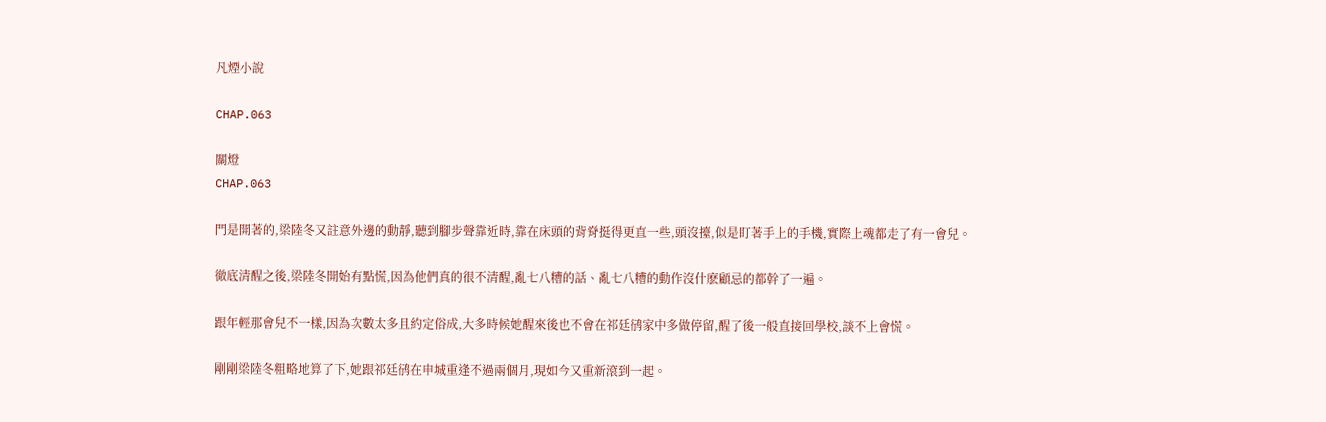凡煙小說

CHAP.063

關燈
CHAP.063

門是開著的,梁陸冬又註意外邊的動靜,聽到腳步聲靠近時,靠在床頭的背脊挺得更直一些,頭沒擡,似是盯著手上的手機,實際上魂都走了有一會兒。

徹底清醒之後,梁陸冬開始有點慌,因為他們真的很不清醒,亂七八糟的話、亂七八糟的動作沒什麽顧忌的都幹了一遍。

跟年輕那會兒不一樣,因為次數太多且約定俗成,大多時候她醒來後也不會在祁廷鸻家中多做停留,醒了後一般直接回學校,談不上會慌。

剛剛梁陸冬粗略地算了下,她跟祁廷鸻在申城重逢不過兩個月,現如今又重新滾到一起。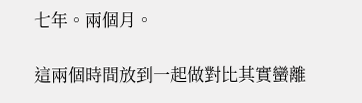七年。兩個月。

這兩個時間放到一起做對比其實蠻離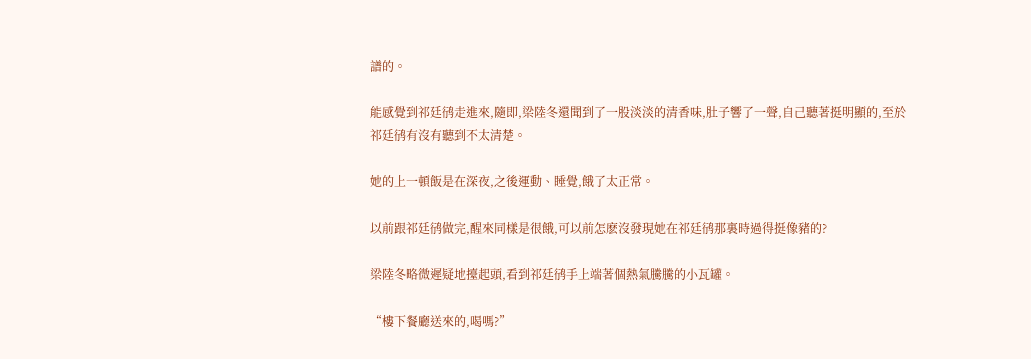譜的。

能感覺到祁廷鸻走進來,隨即,梁陸冬還聞到了一股淡淡的清香味,肚子響了一聲,自己聽著挺明顯的,至於祁廷鸻有沒有聽到不太清楚。

她的上一頓飯是在深夜,之後運動、睡覺,餓了太正常。

以前跟祁廷鸻做完,醒來同樣是很餓,可以前怎麽沒發現她在祁廷鸻那裏時過得挺像豬的?

梁陸冬略微遲疑地擡起頭,看到祁廷鸻手上端著個熱氣騰騰的小瓦罐。

“樓下餐廳送來的,喝嗎?”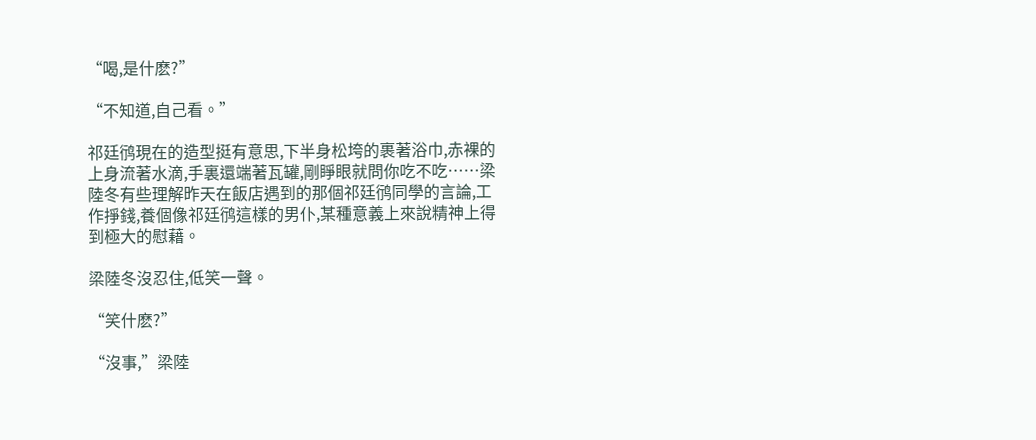“喝,是什麽?”

“不知道,自己看。”

祁廷鸻現在的造型挺有意思,下半身松垮的裹著浴巾,赤裸的上身流著水滴,手裏還端著瓦罐,剛睜眼就問你吃不吃……梁陸冬有些理解昨天在飯店遇到的那個祁廷鸻同學的言論,工作掙錢,養個像祁廷鸻這樣的男仆,某種意義上來說精神上得到極大的慰藉。

梁陸冬沒忍住,低笑一聲。

“笑什麽?”

“沒事,”梁陸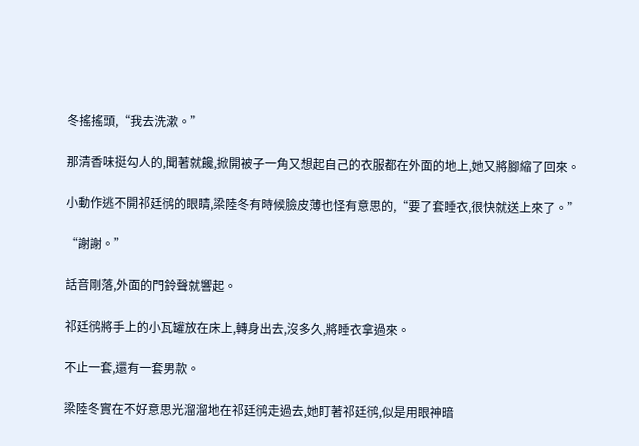冬搖搖頭,“我去洗漱。”

那清香味挺勾人的,聞著就饞,掀開被子一角又想起自己的衣服都在外面的地上,她又將腳縮了回來。

小動作逃不開祁廷鸻的眼睛,梁陸冬有時候臉皮薄也怪有意思的,“要了套睡衣,很快就送上來了。”

“謝謝。”

話音剛落,外面的門鈴聲就響起。

祁廷鸻將手上的小瓦罐放在床上,轉身出去,沒多久,將睡衣拿過來。

不止一套,還有一套男款。

梁陸冬實在不好意思光溜溜地在祁廷鸻走過去,她盯著祁廷鸻,似是用眼神暗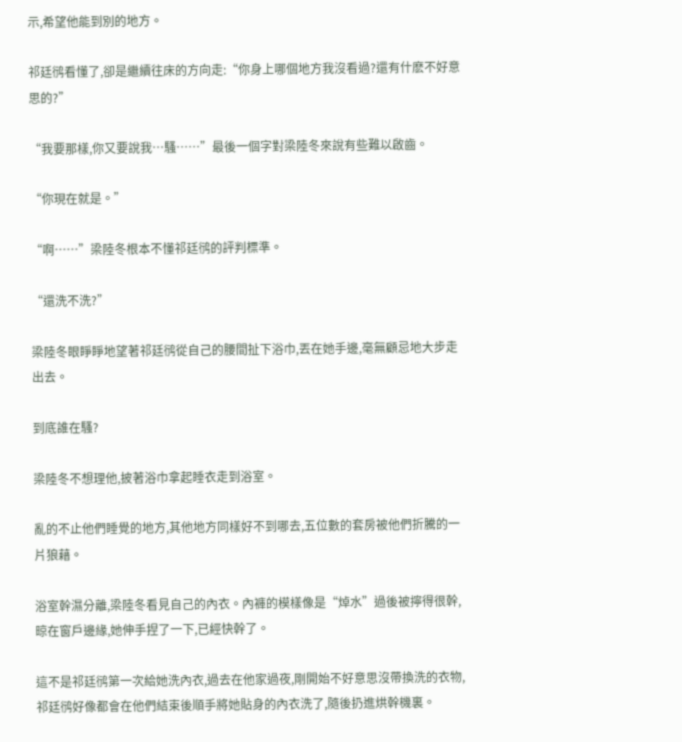示,希望他能到別的地方。

祁廷鸻看懂了,卻是繼續往床的方向走:“你身上哪個地方我沒看過?還有什麽不好意思的?”

“我要那樣,你又要說我…騷……”最後一個字對梁陸冬來說有些難以啟齒。

“你現在就是。”

“啊……”梁陸冬根本不懂祁廷鸻的評判標準。

“還洗不洗?”

梁陸冬眼睜睜地望著祁廷鸻從自己的腰間扯下浴巾,丟在她手邊,毫無顧忌地大步走出去。

到底誰在騷?

梁陸冬不想理他,披著浴巾拿起睡衣走到浴室。

亂的不止他們睡覺的地方,其他地方同樣好不到哪去,五位數的套房被他們折騰的一片狼藉。

浴室幹濕分離,梁陸冬看見自己的內衣。內褲的模樣像是“焯水”過後被擰得很幹,晾在窗戶邊緣,她伸手捏了一下,已經快幹了。

這不是祁廷鸻第一次給她洗內衣,過去在他家過夜,剛開始不好意思沒帶換洗的衣物,祁廷鸻好像都會在他們結束後順手將她貼身的內衣洗了,隨後扔進烘幹機裏。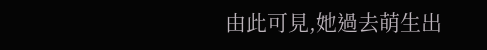由此可見,她過去萌生出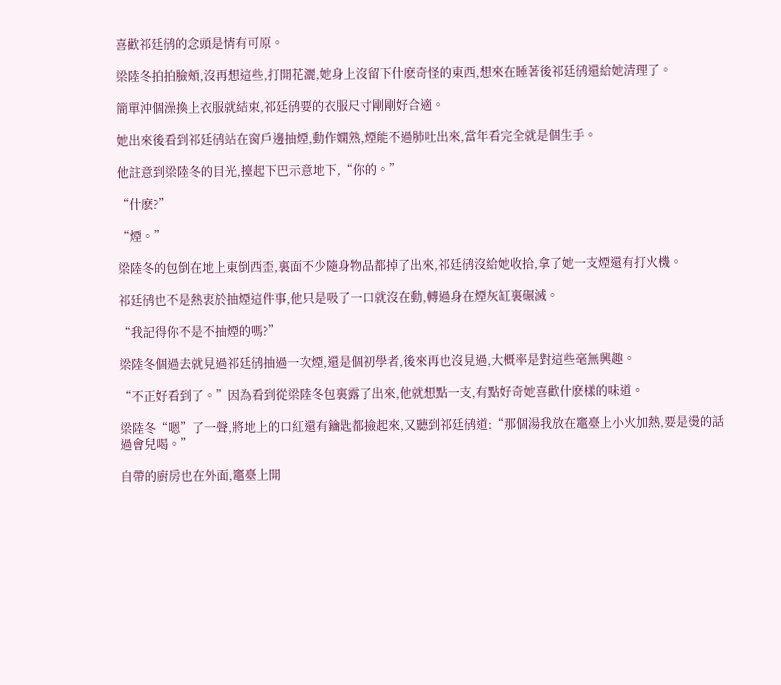喜歡祁廷鸻的念頭是情有可原。

梁陸冬拍拍臉頰,沒再想這些,打開花灑,她身上沒留下什麽奇怪的東西,想來在睡著後祁廷鸻還給她清理了。

簡單沖個澡換上衣服就結束,祁廷鸻要的衣服尺寸剛剛好合適。

她出來後看到祁廷鸻站在窗戶邊抽煙,動作嫻熟,煙能不過肺吐出來,當年看完全就是個生手。

他註意到梁陸冬的目光,擡起下巴示意地下,“你的。”

“什麽?”

“煙。”

梁陸冬的包倒在地上東倒西歪,裏面不少隨身物品都掉了出來,祁廷鸻沒給她收拾,拿了她一支煙還有打火機。

祁廷鸻也不是熱衷於抽煙這件事,他只是吸了一口就沒在動,轉過身在煙灰缸裏碾滅。

“我記得你不是不抽煙的嗎?”

梁陸冬個過去就見過祁廷鸻抽過一次煙,還是個初學者,後來再也沒見過,大概率是對這些毫無興趣。

“不正好看到了。”因為看到從梁陸冬包裏露了出來,他就想點一支,有點好奇她喜歡什麽樣的味道。

梁陸冬“嗯”了一聲,將地上的口紅還有鑰匙都撿起來,又聽到祁廷鸻道:“那個湯我放在竈臺上小火加熱,要是燙的話過會兒喝。”

自帶的廚房也在外面,竈臺上開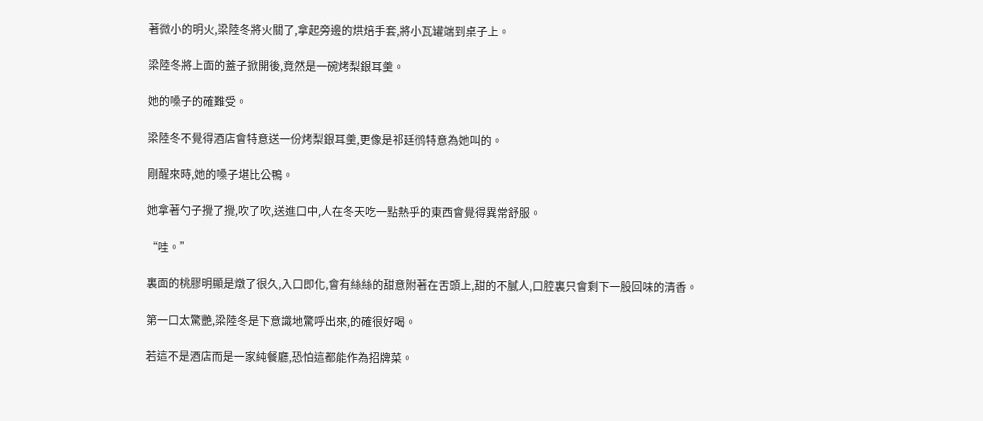著微小的明火,梁陸冬將火關了,拿起旁邊的烘焙手套,將小瓦罐端到桌子上。

梁陸冬將上面的蓋子掀開後,竟然是一碗烤梨銀耳羹。

她的嗓子的確難受。

梁陸冬不覺得酒店會特意送一份烤梨銀耳羹,更像是祁廷鸻特意為她叫的。

剛醒來時,她的嗓子堪比公鴨。

她拿著勺子攪了攪,吹了吹,送進口中,人在冬天吃一點熱乎的東西會覺得異常舒服。

“哇。”

裏面的桃膠明顯是燉了很久,入口即化,會有絲絲的甜意附著在舌頭上,甜的不膩人,口腔裏只會剩下一股回味的清香。

第一口太驚艷,梁陸冬是下意識地驚呼出來,的確很好喝。

若這不是酒店而是一家純餐廳,恐怕這都能作為招牌菜。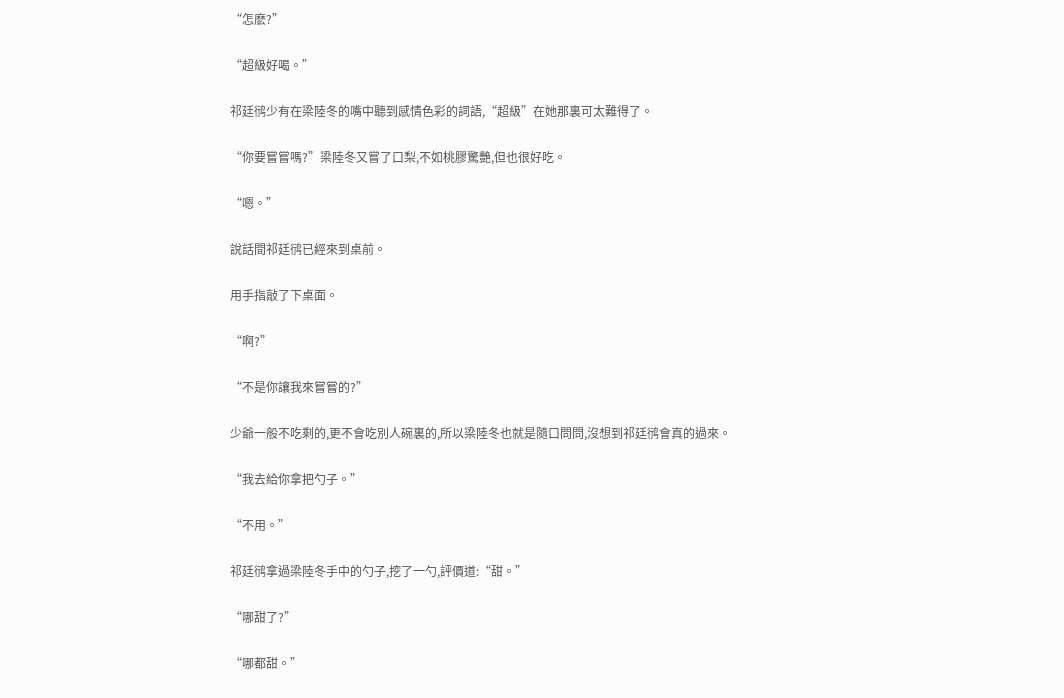“怎麽?”

“超級好喝。”

祁廷鸻少有在梁陸冬的嘴中聽到感情色彩的詞語,“超級”在她那裏可太難得了。

“你要嘗嘗嗎?”梁陸冬又嘗了口梨,不如桃膠驚艷,但也很好吃。

“嗯。”

說話間祁廷鸻已經來到桌前。

用手指敲了下桌面。

“啊?”

“不是你讓我來嘗嘗的?”

少爺一般不吃剩的,更不會吃別人碗裏的,所以梁陸冬也就是隨口問問,沒想到祁廷鸻會真的過來。

“我去給你拿把勺子。”

“不用。”

祁廷鸻拿過梁陸冬手中的勺子,挖了一勺,評價道:“甜。”

“哪甜了?”

“哪都甜。”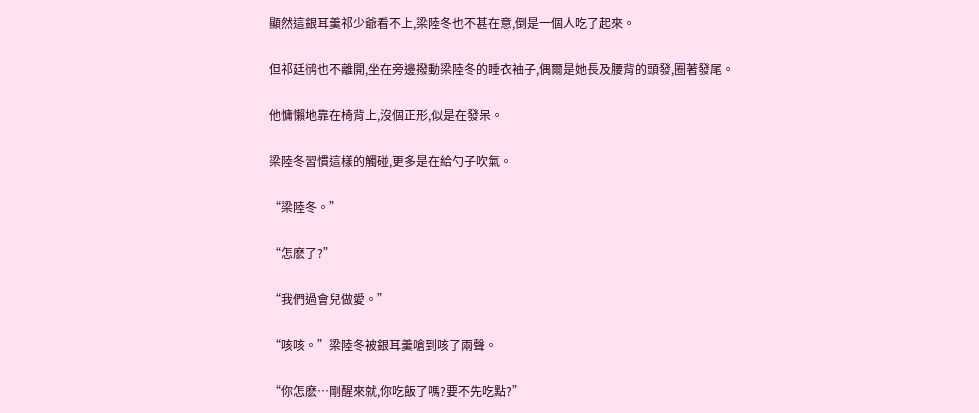顯然這銀耳羹祁少爺看不上,梁陸冬也不甚在意,倒是一個人吃了起來。

但祁廷鸻也不離開,坐在旁邊撥動梁陸冬的睡衣袖子,偶爾是她長及腰背的頭發,圈著發尾。

他慵懶地靠在椅背上,沒個正形,似是在發呆。

梁陸冬習慣這樣的觸碰,更多是在給勺子吹氣。

“梁陸冬。”

“怎麽了?”

“我們過會兒做愛。”

“咳咳。”梁陸冬被銀耳羹嗆到咳了兩聲。

“你怎麽…剛醒來就,你吃飯了嗎?要不先吃點?”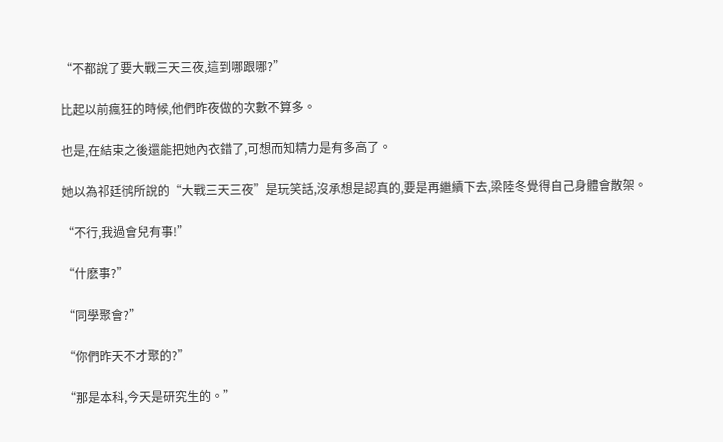“不都說了要大戰三天三夜,這到哪跟哪?”

比起以前瘋狂的時候,他們昨夜做的次數不算多。

也是,在結束之後還能把她內衣錯了,可想而知精力是有多高了。

她以為祁廷鸻所說的“大戰三天三夜”是玩笑話,沒承想是認真的,要是再繼續下去,梁陸冬覺得自己身體會散架。

“不行,我過會兒有事!”

“什麽事?”

“同學聚會?”

“你們昨天不才聚的?”

“那是本科,今天是研究生的。”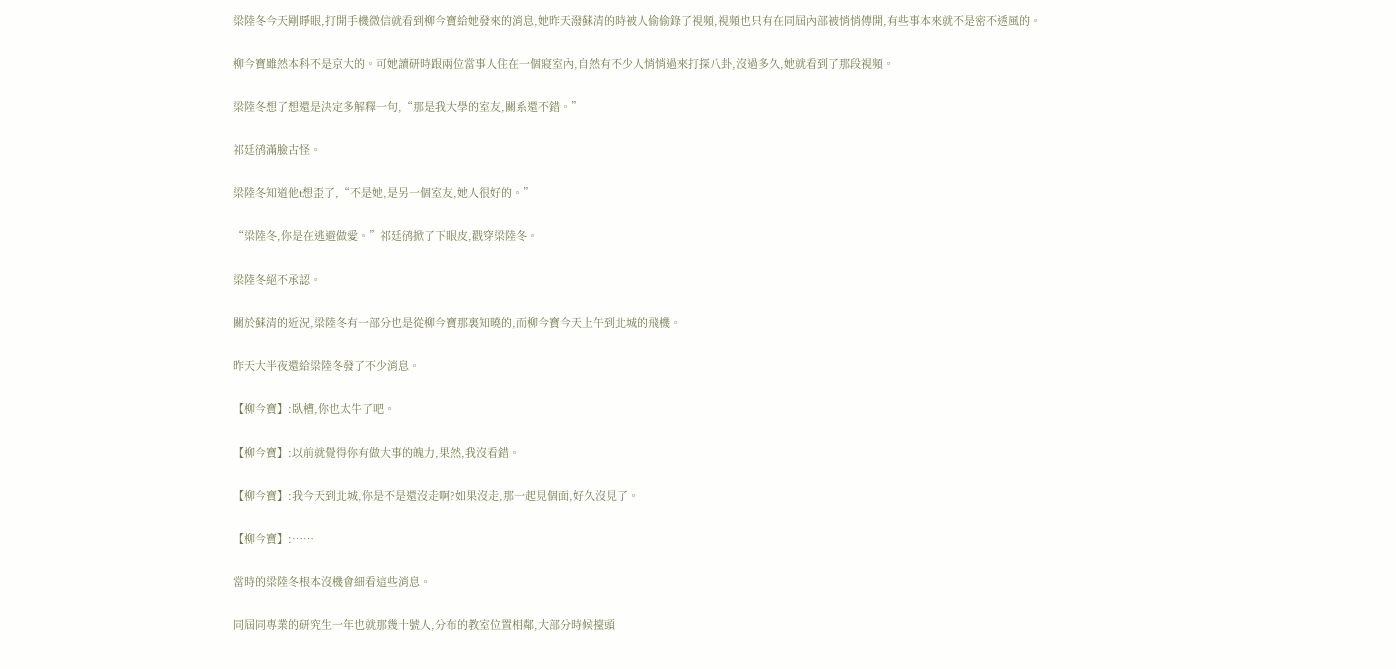梁陸冬今天剛睜眼,打開手機微信就看到柳今寶給她發來的消息,她昨天潑蘇清的時被人偷偷錄了視頻,視頻也只有在同屆內部被悄悄傳開,有些事本來就不是密不透風的。

柳今寶雖然本科不是京大的。可她讀研時跟兩位當事人住在一個寢室內,自然有不少人悄悄過來打探八卦,沒過多久,她就看到了那段視頻。

梁陸冬想了想還是決定多解釋一句,“那是我大學的室友,關系還不錯。”

祁廷鸻滿臉古怪。

梁陸冬知道他t想歪了,“不是她,是另一個室友,她人很好的。”

“梁陸冬,你是在逃避做愛。”祁廷鸻掀了下眼皮,戳穿梁陸冬。

梁陸冬絕不承認。

關於蘇清的近況,梁陸冬有一部分也是從柳今寶那裏知曉的,而柳今寶今天上午到北城的飛機。

昨天大半夜還給梁陸冬發了不少消息。

【柳今寶】:臥槽,你也太牛了吧。

【柳今寶】:以前就覺得你有做大事的魄力,果然,我沒看錯。

【柳今寶】:我今天到北城,你是不是還沒走啊?如果沒走,那一起見個面,好久沒見了。

【柳今寶】:……

當時的梁陸冬根本沒機會細看這些消息。

同屆同專業的研究生一年也就那幾十號人,分布的教室位置相鄰,大部分時候擡頭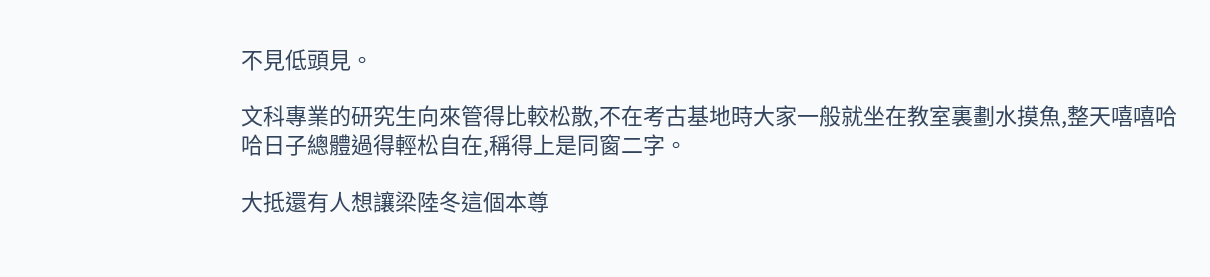不見低頭見。

文科專業的研究生向來管得比較松散,不在考古基地時大家一般就坐在教室裏劃水摸魚,整天嘻嘻哈哈日子總體過得輕松自在,稱得上是同窗二字。

大抵還有人想讓梁陸冬這個本尊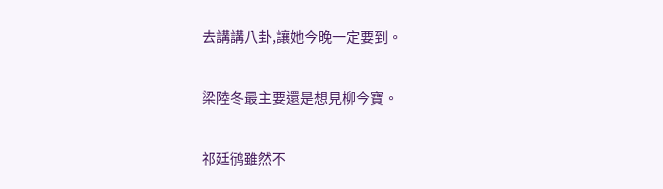去講講八卦,讓她今晚一定要到。

梁陸冬最主要還是想見柳今寶。

祁廷鸻雖然不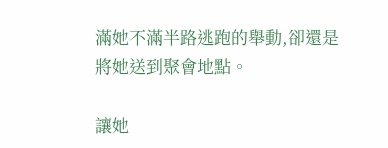滿她不滿半路逃跑的舉動,卻還是將她送到聚會地點。

讓她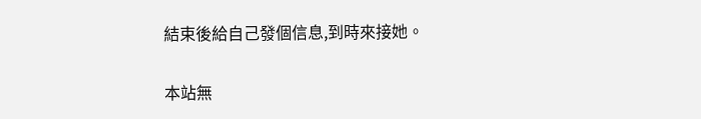結束後給自己發個信息,到時來接她。

本站無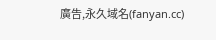廣告,永久域名(fanyan.cc)